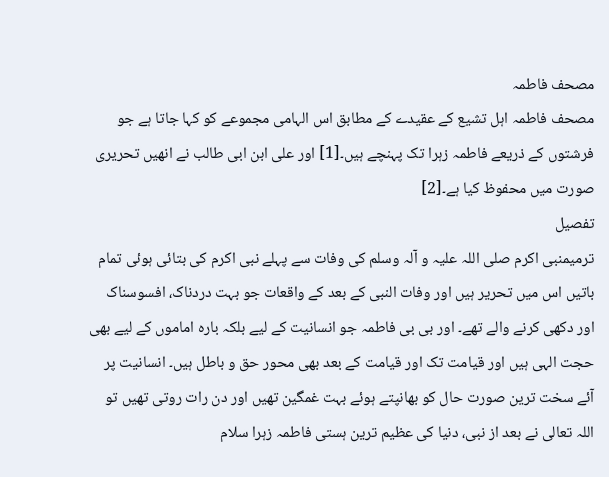مصحف فاطمہ
مصحف فاطمہ اہل تشیع کے عقیدے کے مطابق اس الہامی مجموعے کو کہا جاتا ہے جو فرشتوں کے ذریعے فاطمہ زہرا تک پہنچے ہیں۔[1] اور علی ابن ابی طالب نے انھیں تحریری صورت میں محفوظ کیا ہے۔[2]
تفصیل
ترمیمنبی اکرم صلی اللہ علیہ و آلہ وسلم کی وفات سے پہلے نبی اکرم کی بتائی ہوئی تمام باتیں اس میں تحریر ہیں اور وفات النبی کے بعد کے واقعات جو بہت دردناک، افسوسناک اور دکھی کرنے والے تھے۔ اور بی بی فاطمہ جو انسانیت کے لیے بلکہ بارہ اماموں کے لیے بھی حجت الہی ہیں اور قیامت تک اور قیامت کے بعد بھی محور حق و باطل ہیں۔ انسانیت پر آئے سخت ترین صورت حال کو بھانپتے ہوئے بہت غمگین تھیں اور دن رات روتی تھیں تو اللہ تعالی نے بعد از نبی، دنیا کی عظیم ترین ہستی فاطمہ زہرا سلام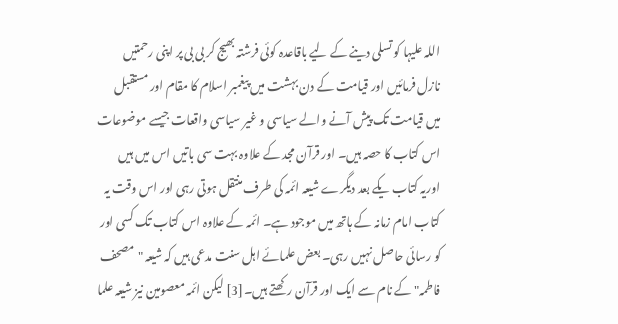اللہ علیہا کو تسلی دینے کے لیے باقاعدہ کوئی فرشتہ بھیج کر بی بی پر اپنی رحمتیں نازل فرمائیں اور قیامت کے دن بہشت میں پیغمبر اسلام کا مقام اور مستقبل میں قیامت تک پیش آنے والے سیاسی و غیر سیاسی واقعات جیسے موضوعات اس کتاب کا حصہ ہیں۔ اور قرآن مجد کے علاوہ بہت سی باتیں اس میں ہیں اوریہ کتاب یکے بعد دیگرے شیعہ ائمہ کی طرف منتقل ہوتی رہی اور اس وقت یہ کتاب امام زمانہ کے ہاتھ میں موجود ہے۔ ائمہ کے علاوہ اس کتاب تک کسی اور کو رسائی حاصل نہیں رہی۔ بعض علمائے اہل سنت مدعی ہیں کہ شیعہ "مصحف فاطمہ" کے نام سے ایک اور قرآن رکھتے ہیں۔[3] لیکن ائمہ معصومین نیز شیعہ علما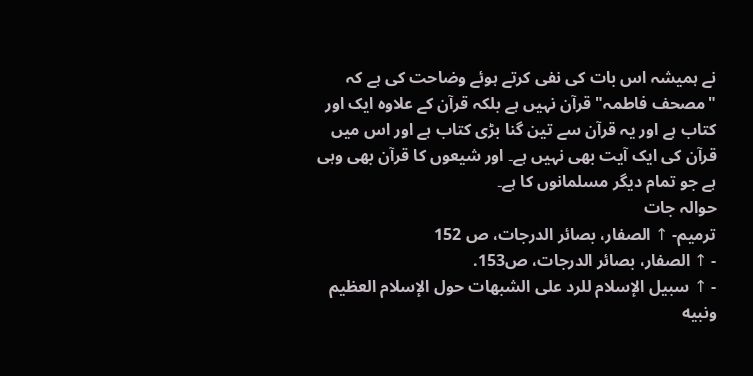نے ہمیشہ اس بات کی نفی کرتے ہوئے وضاحت کی ہے کہ "مصحف فاطمہ" قرآن نہیں ہے بلکہ قرآن کے علاوہ ایک اور کتاب ہے اور یہ قرآن سے تین گنا بڑی کتاب ہے اور اس میں قرآن کی ایک آیت بھی نہیں ہے۔ اور شیعوں کا قرآن بھی وہی ہے جو تمام دیگر مسلمانوں کا ہے۔
حوالہ جات
ترمیم- ↑ الصفار، بصائر الدرجات، ص 152
- ↑ الصفار، بصائر الدرجات، ص153.
- ↑ سبيل الإسلام للرد على الشبهات حول الإسلام العظيم ونبيه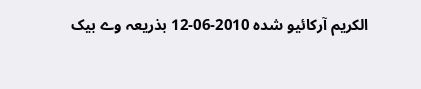الكريم آرکائیو شدہ 2010-06-12 بذریعہ وے بیک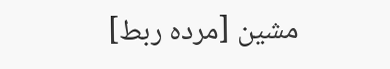مشین [مردہ ربط]